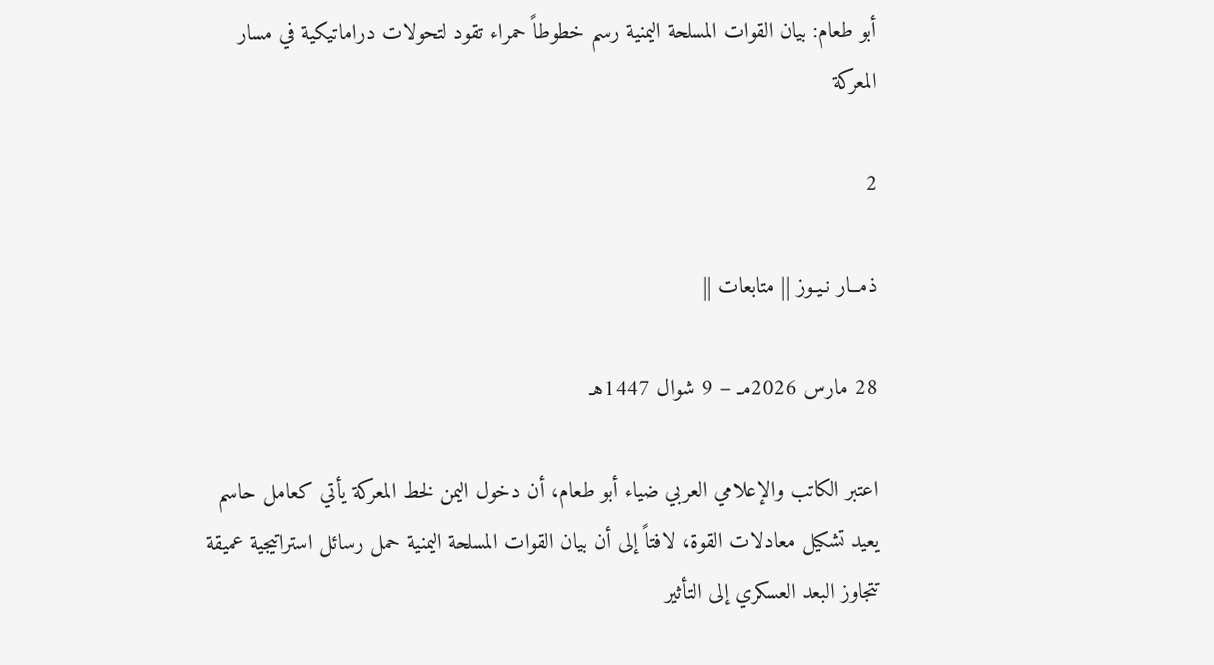أبو طعام: بيان القوات المسلحة اليمنية رسم خطوطاً حمراء تقود لتحولات دراماتيكية في مسار المعركة

2

ذمــار نـيـوز || متابعات ||

28 مارس 2026مـ – 9 شوال 1447هـ

اعتبر الكاتب والإعلامي العربي ضياء أبو طعام، أن دخول اليمن لخط المعركة يأتي كعامل حاسم يعيد تشكيل معادلات القوة، لافتاً إلى أن بيان القوات المسلحة اليمنية حمل رسائل استراتيجية عميقة تتجاوز البعد العسكري إلى التأثير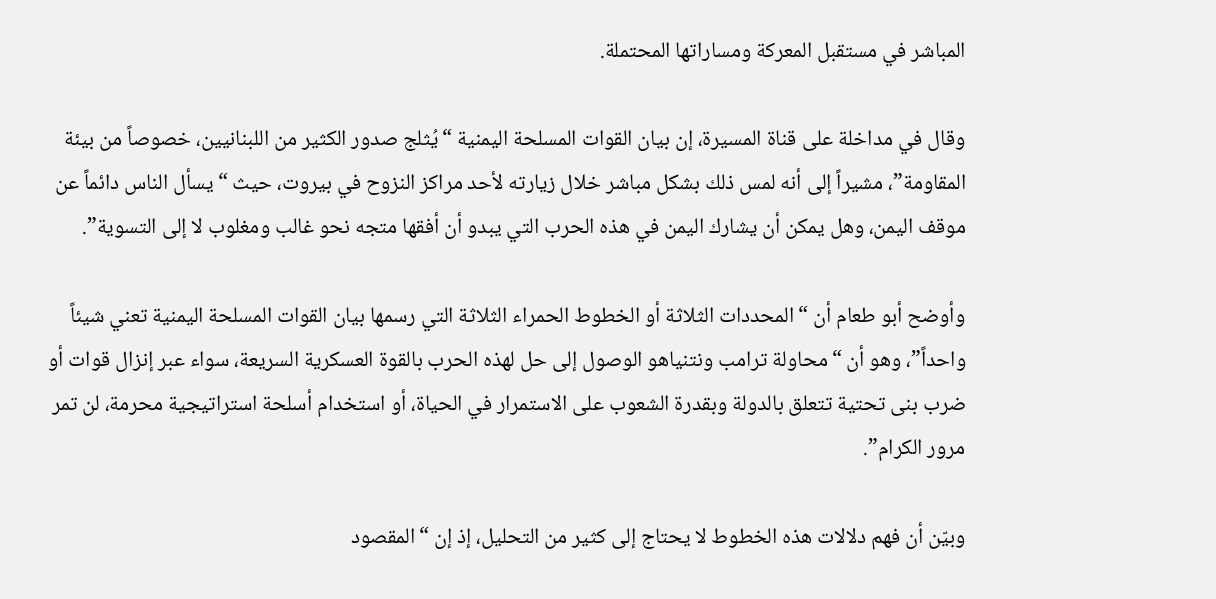المباشر في مستقبل المعركة ومساراتها المحتملة.

وقال في مداخلة على قناة المسيرة، إن بيان القوات المسلحة اليمنية “يُثلج صدور الكثير من اللبنانيين، خصوصاً من بيئة المقاومة”، مشيراً إلى أنه لمس ذلك بشكل مباشر خلال زيارته لأحد مراكز النزوح في بيروت، حيث “يسأل الناس دائماً عن موقف اليمن، وهل يمكن أن يشارك اليمن في هذه الحرب التي يبدو أن أفقها متجه نحو غالب ومغلوب لا إلى التسوية”.

وأوضح أبو طعام أن “المحددات الثلاثة أو الخطوط الحمراء الثلاثة التي رسمها بيان القوات المسلحة اليمنية تعني شيئاً واحداً”، وهو أن “محاولة ترامب ونتنياهو الوصول إلى حل لهذه الحرب بالقوة العسكرية السريعة، سواء عبر إنزال قوات أو ضرب بنى تحتية تتعلق بالدولة وبقدرة الشعوب على الاستمرار في الحياة، أو استخدام أسلحة استراتيجية محرمة، لن تمر مرور الكرام”.

وبيّن أن فهم دلالات هذه الخطوط لا يحتاج إلى كثير من التحليل، إذ إن “المقصود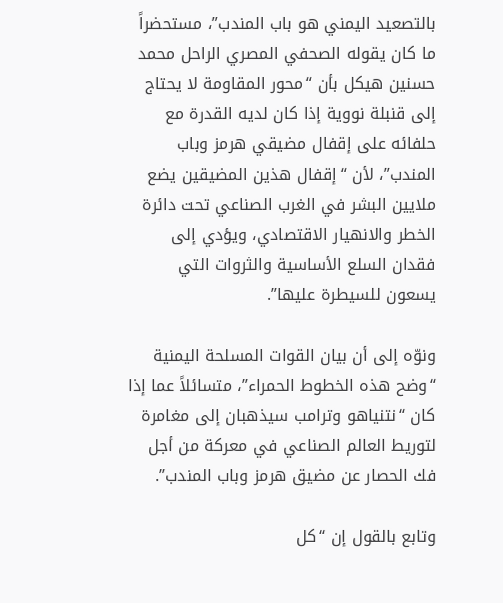بالتصعيد اليمني هو باب المندب”، مستحضراً ما كان يقوله الصحفي المصري الراحل محمد حسنين هيكل بأن “محور المقاومة لا يحتاج إلى قنبلة نووية إذا كان لديه القدرة مع حلفائه على إقفال مضيقي هرمز وباب المندب”، لأن “إقفال هذين المضيقين يضع ملايين البشر في الغرب الصناعي تحت دائرة الخطر والانهيار الاقتصادي، ويؤدي إلى فقدان السلع الأساسية والثروات التي يسعون للسيطرة عليها”.

ونوّه إلى أن بيان القوات المسلحة اليمنية “وضح هذه الخطوط الحمراء”، متسائلاً عما إذا كان “نتنياهو وترامب سيذهبان إلى مغامرة لتوريط العالم الصناعي في معركة من أجل فك الحصار عن مضيق هرمز وباب المندب”.

وتابع بالقول إن “كل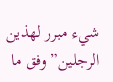شيء مبرر لهذين الرجلين” وفق ما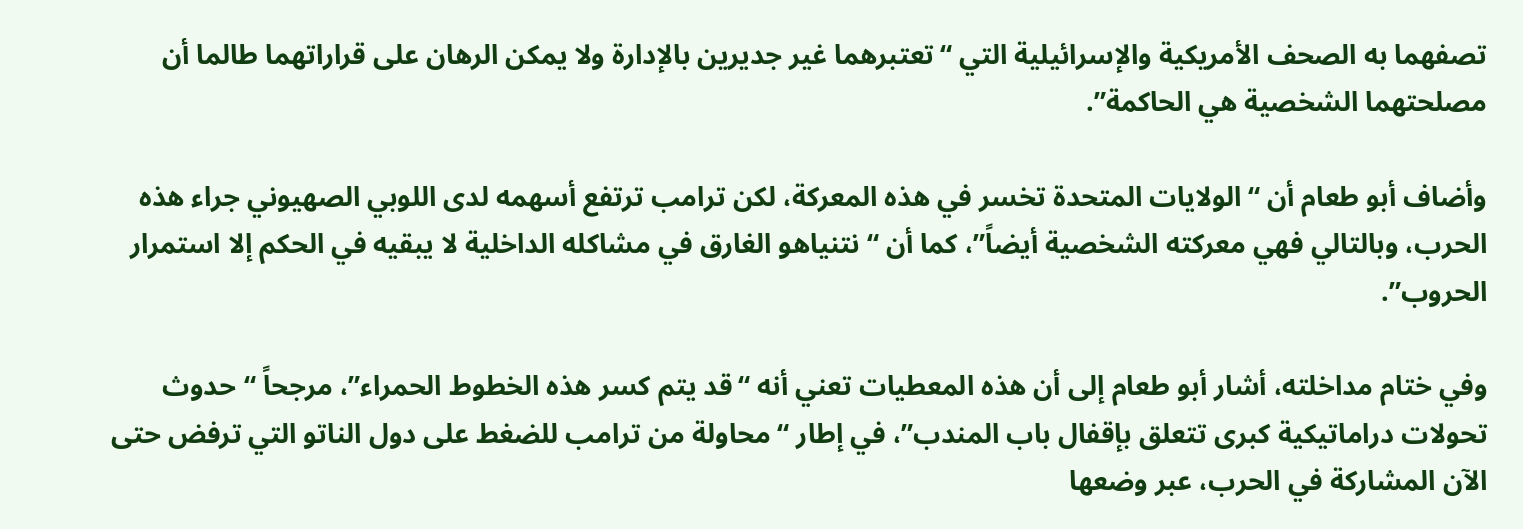تصفهما به الصحف الأمريكية والإسرائيلية التي “تعتبرهما غير جديرين بالإدارة ولا يمكن الرهان على قراراتهما طالما أن مصلحتهما الشخصية هي الحاكمة”.

وأضاف أبو طعام أن “الولايات المتحدة تخسر في هذه المعركة، لكن ترامب ترتفع أسهمه لدى اللوبي الصهيوني جراء هذه الحرب، وبالتالي فهي معركته الشخصية أيضاً”، كما أن “نتنياهو الغارق في مشاكله الداخلية لا يبقيه في الحكم إلا استمرار الحروب”.

وفي ختام مداخلته، أشار أبو طعام إلى أن هذه المعطيات تعني أنه “قد يتم كسر هذه الخطوط الحمراء”، مرجحاً “حدوث تحولات دراماتيكية كبرى تتعلق بإقفال باب المندب”، في إطار “محاولة من ترامب للضغط على دول الناتو التي ترفض حتى الآن المشاركة في الحرب، عبر وضعها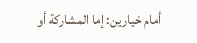أمام خيارين: إما المشاركة أو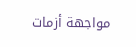مواجهة أزمات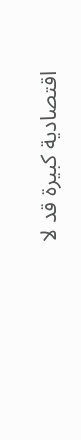اقتصادية كبيرة قد لا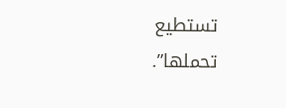تستطيع تحملها”.